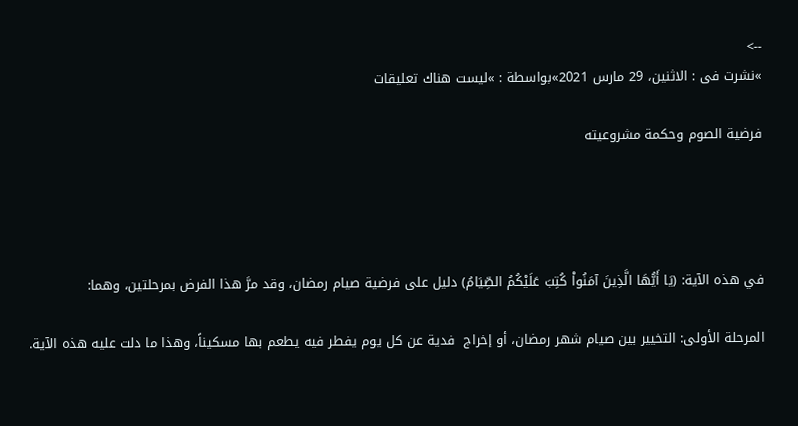-->
»نشرت فى : الاثنين، 29 مارس 2021»بواسطة : »ليست هناك تعليقات

فرضية الصوم وحكمة مشروعيته




في هذه الآية: (يَا أَيُّهَا الَّذِينَ آمَنُواْ كُتِبَ عَلَيْكُمُ الصِّيَامُ) دليل على فرضية صيام رمضان، وقد مرَّ هذا الفرض بمرحلتين، وهما:

المرحلة الأولى: التخيير بين صيام شهر رمضان، أو إخراج  فدية عن كل يوم يفطر فيه يطعم بها مسكيناً، وهذا ما دلت عليه هذه الآية.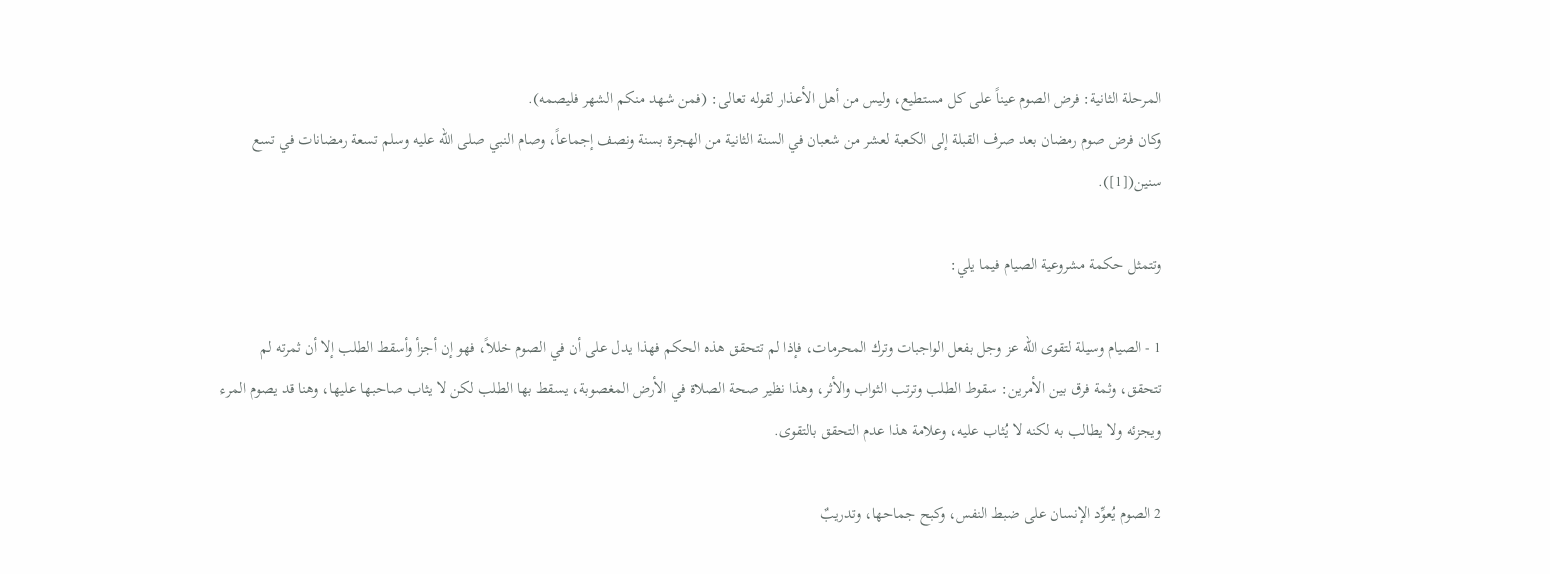المرحلة الثانية: فرض الصوم عيناً على كل مستطيع، وليس من أهل الأعذار لقوله تعالى: (فمن شهد منكم الشهر فليصمه).
وكان فرض صوم رمضان بعد صرف القبلة إلى الكعبة لعشر من شعبان في السنة الثانية من الهجرة بسنة ونصف إجماعاً، وصام النبي صلى الله عليه وسلم تسعة رمضانات في تسع سنين([1]).

وتتمثل حكمة مشروعية الصيام فيما يلي:

1 - الصيام وسيلة لتقوى الله عز وجل بفعل الواجبات وترك المحرمات، فإذا لم تتحقق هذه الحكم فهذا يدل على أن في الصوم خللاً، فهو إن أجزأ وأسقط الطلب إلا أن ثمرته لم تتحقق، وثمة فرق بين الأمرين: سقوط الطلب وترتب الثواب والأثر، وهذا نظير صحة الصلاة في الأرض المغصوبة، يسقط بها الطلب لكن لا يثاب صاحبها عليها، وهنا قد يصوم المرء ويجزئه ولا يطالب به لكنه لا يُثاب عليه، وعلامة هذا عدم التحقق بالتقوى.

2 الصوم يُعوِّد الإنسان على ضبط النفس، وكبح جماحها، وتدريبٌ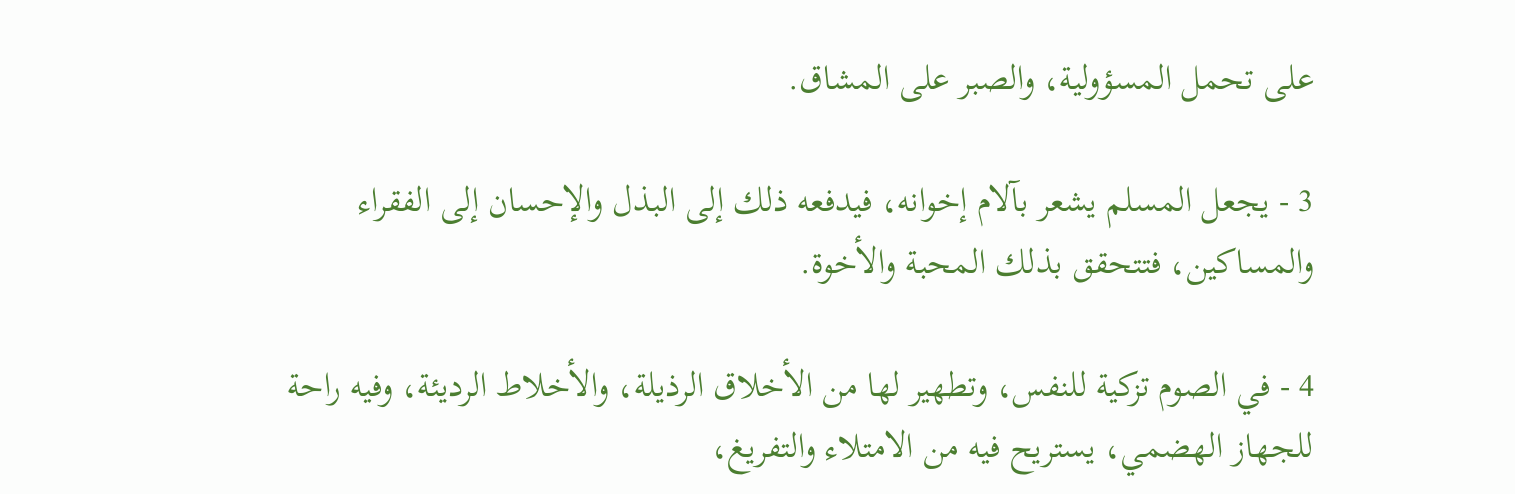على تحمل المسؤولية، والصبر على المشاق.

3 - يجعل المسلم يشعر بآلام إخوانه، فيدفعه ذلك إلى البذل والإحسان إلى الفقراء والمساكين، فتتحقق بذلك المحبة والأخوة.

4 - في الصوم تزكية للنفس، وتطهير لها من الأخلاق الرذيلة، والأخلاط الرديئة، وفيه راحة للجهاز الهضمي، يستريح فيه من الامتلاء والتفريغ،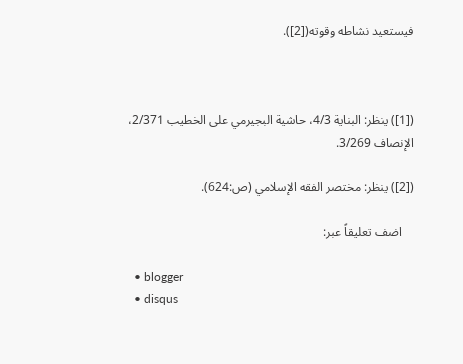فيستعيد نشاطه وقوته([2]).



([1]) ينظر: البناية 4/3، حاشية البجيرمي على الخطيب 2/371، الإنصاف 3/269.

([2]) ينظر: مختصر الفقه الإسلامي (ص:624).

    اضف تعليقاً عبر:

  • blogger
  • disqus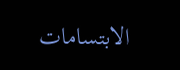الابتسامات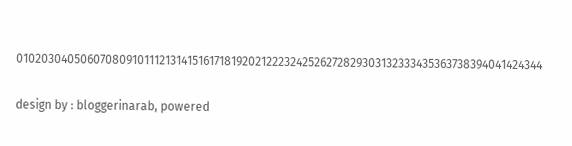0102030405060708091011121314151617181920212223242526272829303132333435363738394041424344

design by : bloggerinarab, powered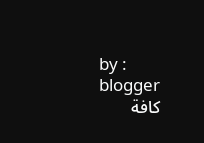by : blogger
كافة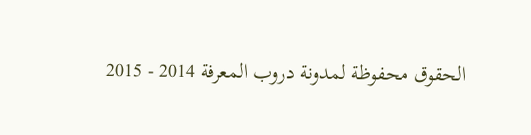الحقوق محفوظة لمدونة دروب المعرفة 2014 - 2015